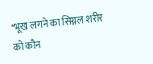*भूख लगने का सिग्नल शरीर को कौन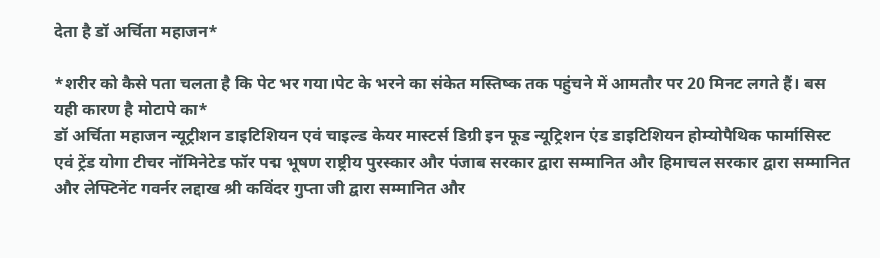देता है डॉ अर्चिता महाजन*

*शरीर को कैसे पता चलता है कि पेट भर गया।पेट के भरने का संकेत मस्तिष्क तक पहुंचने में आमतौर पर 20 मिनट लगते हैं। बस यही कारण है मोटापे का*
डॉ अर्चिता महाजन न्यूट्रीशन डाइटिशियन एवं चाइल्ड केयर मास्टर्स डिग्री इन फूड न्यूट्रिशन एंड डाइटिशियन होम्योपैथिक फार्मासिस्ट एवं ट्रेंड योगा टीचर नॉमिनेटेड फॉर पद्म भूषण राष्ट्रीय पुरस्कार और पंजाब सरकार द्वारा सम्मानित और हिमाचल सरकार द्वारा सम्मानित और लेफ्टिनेंट गवर्नर लद्दाख श्री कविंदर गुप्ता जी द्वारा सम्मानित और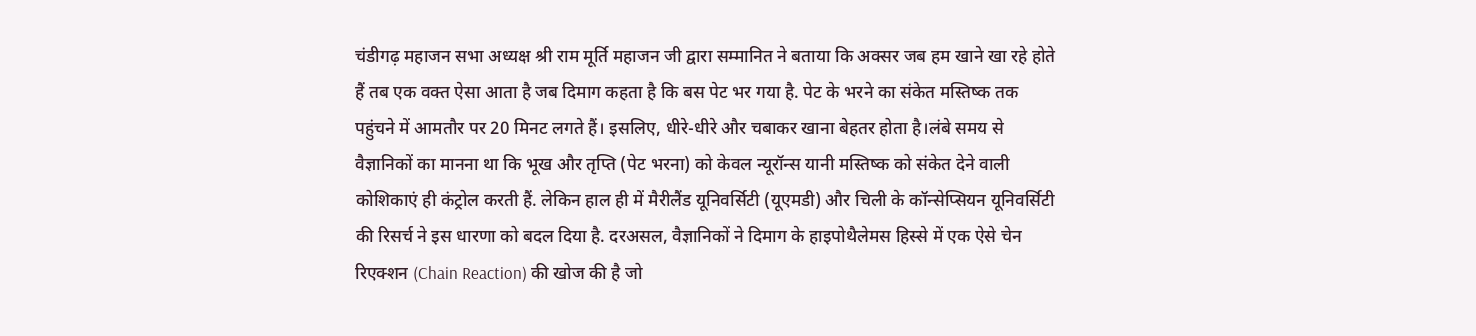चंडीगढ़ महाजन सभा अध्यक्ष श्री राम मूर्ति महाजन जी द्वारा सम्मानित ने बताया कि अक्सर जब हम खाने खा रहे होते हैं तब एक वक्त ऐसा आता है जब दिमाग कहता है कि बस पेट भर गया है. पेट के भरने का संकेत मस्तिष्क तक पहुंचने में आमतौर पर 20 मिनट लगते हैं। इसलिए, धीरे-धीरे और चबाकर खाना बेहतर होता है।लंबे समय से वैज्ञानिकों का मानना था कि भूख और तृप्ति (पेट भरना) को केवल न्यूरॉन्स यानी मस्तिष्क को संकेत देने वाली कोशिकाएं ही कंट्रोल करती हैं. लेकिन हाल ही में मैरीलैंड यूनिवर्सिटी (यूएमडी) और चिली के कॉन्सेप्सियन यूनिवर्सिटी की रिसर्च ने इस धारणा को बदल दिया है. दरअसल, वैज्ञानिकों ने दिमाग के हाइपोथैलेमस हिस्से में एक ऐसे चेन रिएक्शन (Chain Reaction) की खोज की है जो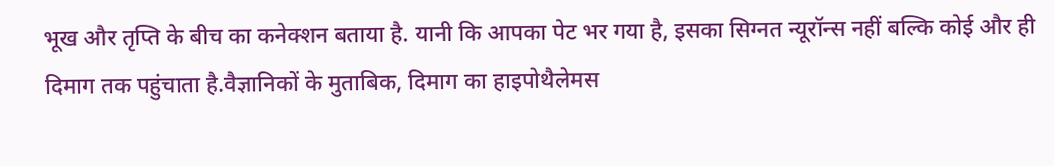भूख और तृप्ति के बीच का कनेक्शन बताया है. यानी कि आपका पेट भर गया है, इसका सिग्नत न्यूरॉन्स नहीं बल्कि कोई और ही दिमाग तक पहुंचाता है.वैज्ञानिकों के मुताबिक, दिमाग का हाइपोथैलेमस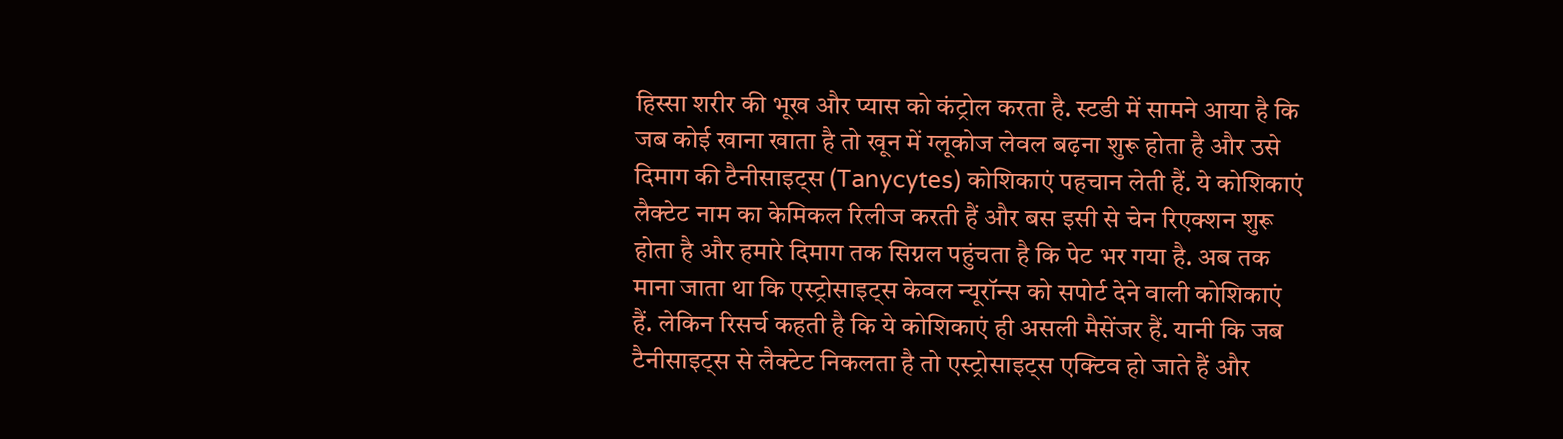हिस्सा शरीर की भूख और प्यास को कंट्रोल करता है. स्टडी में सामने आया है कि जब कोई खाना खाता है तो खून में ग्लूकोज लेवल बढ़ना शुरू होता है और उसे दिमाग की टैनीसाइट्स (Tanycytes) कोशिकाएं पहचान लेती हैं. ये कोशिकाएं लैक्टेट नाम का केमिकल रिलीज करती हैं और बस इसी से चेन रिएक्शन शुरू होता है और हमारे दिमाग तक सिग्नल पहुंचता है कि पेट भर गया है. अब तक माना जाता था कि एस्ट्रोसाइट्स केवल न्यूरॉन्स को सपोर्ट देने वाली कोशिकाएं हैं. लेकिन रिसर्च कहती है कि ये कोशिकाएं ही असली मैसेंजर हैं. यानी कि जब टैनीसाइट्स से लैक्टेट निकलता है तो एस्ट्रोसाइट्स एक्टिव हो जाते हैं और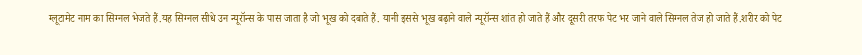ग्लूटामेट नाम का सिग्नल भेजते हैं.यह सिग्नल सीधे उन न्यूरॉन्स के पास जाता है जो भूख को दबाते हैं. यानी इससे भूख बढ़ाने वाले न्यूरॉन्स शांत हो जाते हैं और दूसरी तरफ पेट भर जाने वाले सिग्नल तेज हो जाते हैं.शरीर को पेट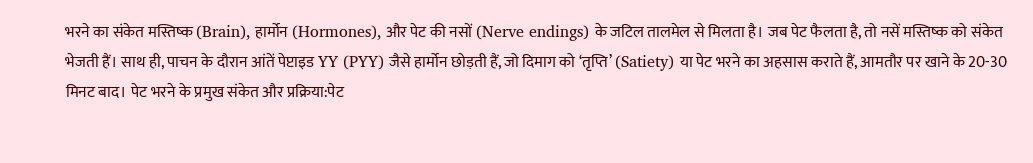भरने का संकेत मस्तिष्क (Brain), हार्मोन (Hormones), और पेट की नसों (Nerve endings) के जटिल तालमेल से मिलता है। जब पेट फैलता है, तो नसें मस्तिष्क को संकेत भेजती हैं। साथ ही, पाचन के दौरान आंतें पेप्टाइड YY (PYY) जैसे हार्मोन छोड़ती हैं, जो दिमाग को ‘तृप्ति’ (Satiety) या पेट भरने का अहसास कराते हैं, आमतौर पर खाने के 20-30 मिनट बाद। पेट भरने के प्रमुख संकेत और प्रक्रिया:पेट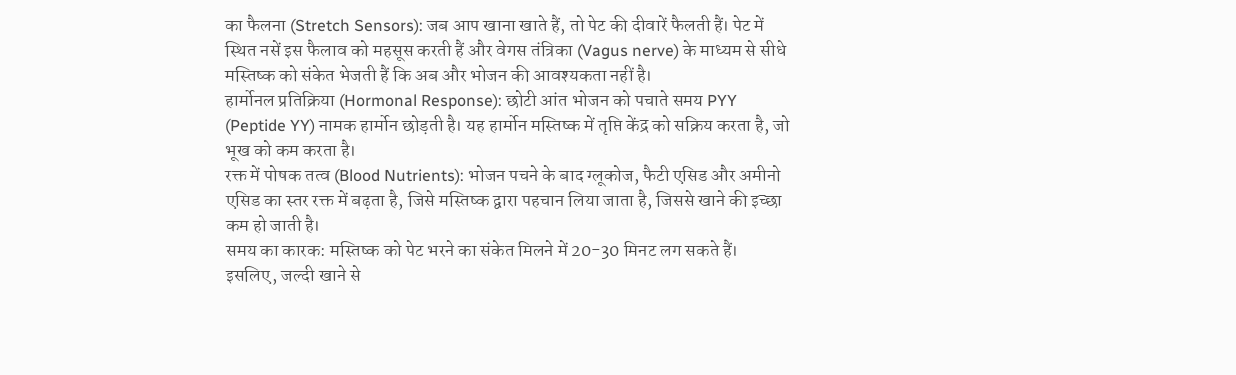का फैलना (Stretch Sensors): जब आप खाना खाते हैं, तो पेट की दीवारें फैलती हैं। पेट में स्थित नसें इस फैलाव को महसूस करती हैं और वेगस तंत्रिका (Vagus nerve) के माध्यम से सीधे मस्तिष्क को संकेत भेजती हैं कि अब और भोजन की आवश्यकता नहीं है।
हार्मोनल प्रतिक्रिया (Hormonal Response): छोटी आंत भोजन को पचाते समय PYY (Peptide YY) नामक हार्मोन छोड़ती है। यह हार्मोन मस्तिष्क में तृप्ति केंद्र को सक्रिय करता है, जो भूख को कम करता है।
रक्त में पोषक तत्व (Blood Nutrients): भोजन पचने के बाद ग्लूकोज, फैटी एसिड और अमीनो एसिड का स्तर रक्त में बढ़ता है, जिसे मस्तिष्क द्वारा पहचान लिया जाता है, जिससे खाने की इच्छा कम हो जाती है।
समय का कारक: मस्तिष्क को पेट भरने का संकेत मिलने में 20-30 मिनट लग सकते हैं। इसलिए, जल्दी खाने से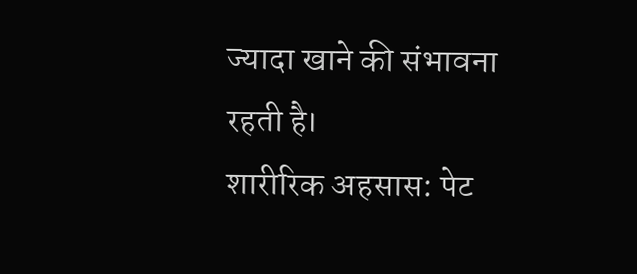ज्यादा खाने की संभावना रहती है।
शारीरिक अहसास: पेट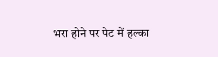भरा होने पर पेट में हल्का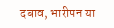दबाव, भारीपन या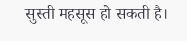सुस्ती महसूस हो सकती है।